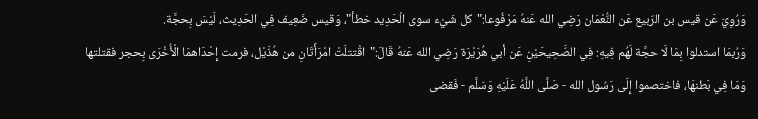وَرُوِيَ عَن قيس بن الرّبيع عَن النُّعْمَان رَضِي الله عَنهُ مَرْفُوعا:"كل شَيْء سوى الْحَدِيد خطأ"، وَقيس ضَعِيف فِي الحَدِيث، لَيْسَ بِحجَّة.
وَرُبمَا استدلوا بِمَا لَا حجَّة لَهُم فِيهِ: فِي الصَّحِيحَيْنِ عَن أبي هُرَيْرَة رَضِي الله عَنهُ قَالَ:"اقْتتلَتْ امْرَأَتَانِ من هُذَيْل، فرمت إِحْدَاهمَا الْأُخْرَى بِحجر فقتلتها وَمَا فِي بَطنهَا، فاختصموا إِلَى رَسُول الله - صَلَّى اللَّهُ عَلَيْهِ وَسَلَّم - فَقضى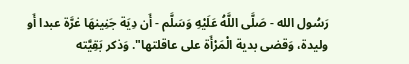رَسُول الله - صَلَّى اللَّهُ عَلَيْهِ وَسَلَّم - أَن دِيَة جَنِينهَا غرَّة عبدا أَو وليدة، وَقضى بدية الْمَرْأَة على عاقلتها". وَذكر بَقِيَّته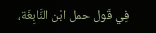فِي قَول حمل ابْن النَّابِغَة،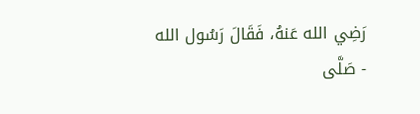رَضِي الله عَنهُ، فَقَالَ رَسُول الله - صَلَّى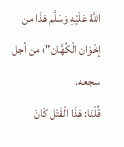اللَّهُ عَلَيْهِ وَسَلَّم هَذَا من إخْوَان الْكُهَّان"؛ من أجل سجعه.
قُلْنَا: هَذَا الْقَتْل كَانَ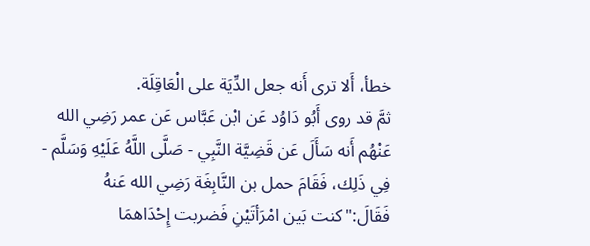خطأ، أَلا ترى أَنه جعل الدِّيَة على الْعَاقِلَة.
ثمَّ قد روى أَبُو دَاوُد عَن ابْن عَبَّاس عَن عمر رَضِي الله عَنْهُم أَنه سَأَلَ عَن قَضِيَّة النَّبِي - صَلَّى اللَّهُ عَلَيْهِ وَسَلَّم - فِي ذَلِك، فَقَامَ حمل بن النَّابِغَة رَضِي الله عَنهُ فَقَالَ:"كنت بَين امْرَأتَيْنِ فَضربت إِحْدَاهمَا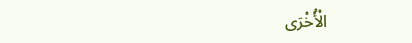الْأُخْرَى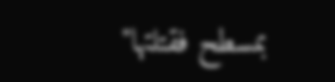بمسطح فقتلتها"